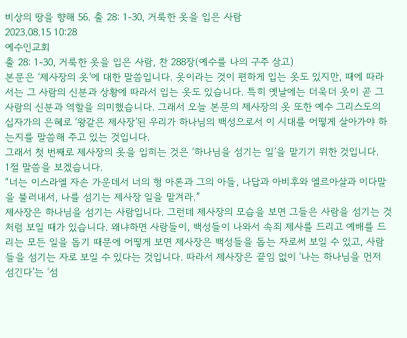비상의 땅을 향해 56. 출 28: 1-30, 거룩한 옷을 입은 사람
2023.08.15 10:28
예수인교회
출 28: 1-30, 거룩한 옷을 입은 사람, 찬 288장(예수를 나의 구주 삼고)
본문은 ‘제사장의 옷’에 대한 말씀입니다. 옷이라는 것이 편하게 입는 옷도 있지만, 때에 따라서는 그 사람의 신분과 상황에 따라서 입는 옷도 있습니다. 특히 옛날에는 더욱더 옷이 곧 그 사람의 신분과 역할을 의미했습니다. 그래서 오늘 본문의 제사장의 옷 또한 예수 그리스도의 십자가의 은혜로 ‘왕같은 제사장’된 우리가 하나님의 백성으로서 이 시대를 어떻게 살아가야 하는지를 말씀해 주고 있는 것입니다.
그래서 첫 번째로 제사장의 옷을 입히는 것은 ‘하나님을 섬기는 일’을 맡기기 위한 것입니다.
1절 말씀을 보겠습니다.
“너는 이스라엘 자손 가운데서 너의 형 아론과 그의 아들, 나답과 아비후와 엘르아살과 이다말을 불러내서, 나를 섬기는 제사장 일을 맡겨라.”
제사장은 하나님을 섬기는 사람입니다. 그런데 제사장의 모습을 보면 그들은 사람을 섬기는 것처럼 보일 때가 있습니다. 왜냐하면 사람들이, 백성들이 나와서 속죄 제사를 드리고 예배를 드리는 모든 일을 돕기 때문에 어떻게 보면 제사장은 백성들을 돕는 자로써 보일 수 있고, 사람들을 섬기는 자로 보일 수 있다는 것입니다. 따라서 제사장은 끝임 없이 ‘나는 하나님을 먼저 섬긴다’는 ‘섬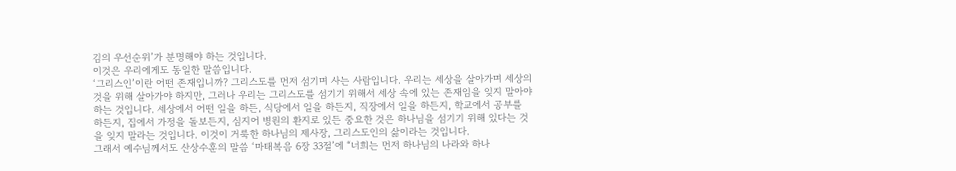김의 우선순위’가 분명해야 하는 것입니다.
이것은 우리에게도 동일한 말씀입니다.
‘그리스인’이란 어떤 존재입니까? 그리스도를 먼저 섬기며 사는 사람입니다. 우리는 세상을 살아가며 세상의 것을 위해 살아가야 하지만, 그러나 우리는 그리스도를 섬기기 위해서 세상 속에 있는 존재임을 잊지 말아야 하는 것입니다. 세상에서 어떤 일을 하든, 식당에서 일을 하든지, 직장에서 일을 하든지, 학교에서 공부를 하든지, 집에서 가정을 돌보든지, 심지어 병원의 환지로 있든 중요한 것은 하나님을 섬기기 위해 있다는 것을 잊지 말라는 것입니다. 이것이 거룩한 하나님의 제사장, 그리스도인의 삶이라는 것입니다.
그래서 예수님께서도 산상수훈의 말씀 ‘마태복음 6장 33절’에 “너희는 먼저 하나님의 나라와 하나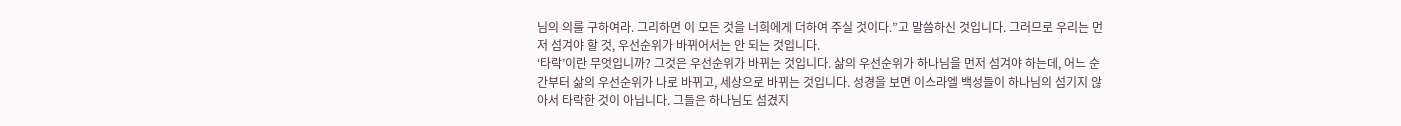님의 의를 구하여라. 그리하면 이 모든 것을 너희에게 더하여 주실 것이다.”고 말씀하신 것입니다. 그러므로 우리는 먼저 섬겨야 할 것, 우선순위가 바뀌어서는 안 되는 것입니다.
‘타락’이란 무엇입니까? 그것은 우선순위가 바뀌는 것입니다. 삶의 우선순위가 하나님을 먼저 섬겨야 하는데, 어느 순간부터 삶의 우선순위가 나로 바뀌고, 세상으로 바뀌는 것입니다. 성경을 보면 이스라엘 백성들이 하나님의 섬기지 않아서 타락한 것이 아닙니다. 그들은 하나님도 섬겼지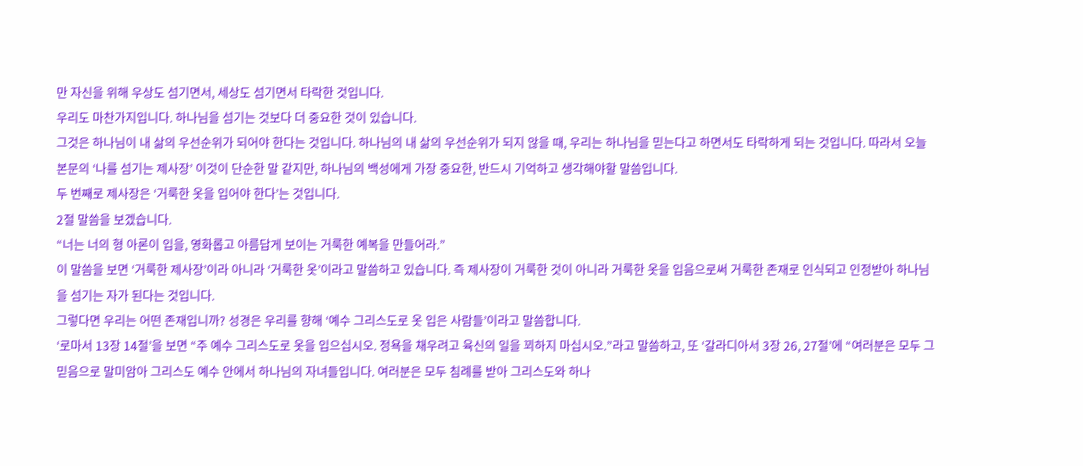만 자신을 위해 우상도 섬기면서, 세상도 섬기면서 타락한 것입니다.
우리도 마찬가지입니다. 하나님을 섬기는 것보다 더 중요한 것이 있습니다.
그것은 하나님이 내 삶의 우선순위가 되어야 한다는 것입니다. 하나님의 내 삶의 우선순위가 되지 않을 때, 우리는 하나님을 믿는다고 하면서도 타락하게 되는 것입니다. 따라서 오늘 본문의 ‘나를 섬기는 제사장’ 이것이 단순한 말 같지만, 하나님의 백성에게 가장 중요한, 반드시 기억하고 생각해야할 말씀입니다.
두 번째로 제사장은 ‘거룩한 옷을 입어야 한다’는 것입니다.
2절 말씀을 보겠습니다.
“너는 너의 형 아론이 입을, 영화롭고 아름답게 보이는 거룩한 예복을 만들어라.”
이 말씀을 보면 ‘거룩한 제사장’이라 아니라 ‘거룩한 옷’이라고 말씀하고 있습니다. 즉 제사장이 거룩한 것이 아니라 거룩한 옷을 입음으로써 거룩한 존재로 인식되고 인정받아 하나님을 섬기는 자가 된다는 것입니다.
그렇다면 우리는 어떤 존재입니까? 성경은 우리를 향해 ‘예수 그리스도로 옷 입은 사람들’이라고 말씀합니다.
‘로마서 13장 14절’을 보면 “주 예수 그리스도로 옷을 입으십시오. 정욕을 채우려고 육신의 일을 꾀하지 마십시오.”라고 말씀하고, 또 ‘갈라디아서 3장 26, 27절’에 “여러분은 모두 그 믿음으로 말미암아 그리스도 예수 안에서 하나님의 자녀들입니다. 여러분은 모두 침례를 받아 그리스도와 하나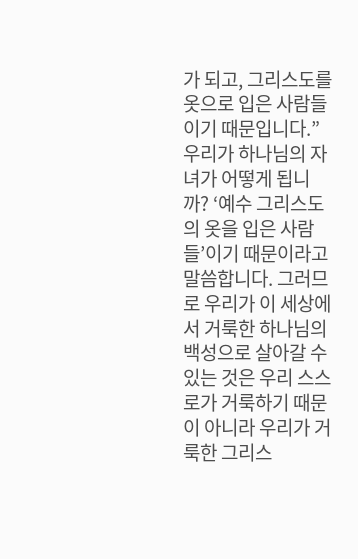가 되고, 그리스도를 옷으로 입은 사람들이기 때문입니다.”
우리가 하나님의 자녀가 어떻게 됩니까? ‘예수 그리스도의 옷을 입은 사람들’이기 때문이라고 말씀합니다. 그러므로 우리가 이 세상에서 거룩한 하나님의 백성으로 살아갈 수 있는 것은 우리 스스로가 거룩하기 때문이 아니라 우리가 거룩한 그리스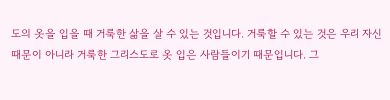도의 옷을 입을 때 거룩한 삶을 살 수 있는 것입니다. 거룩할 수 있는 것은 우리 자신 때문이 아니라 거룩한 그리스도로 옷 입은 사람들이기 때문입니다. 그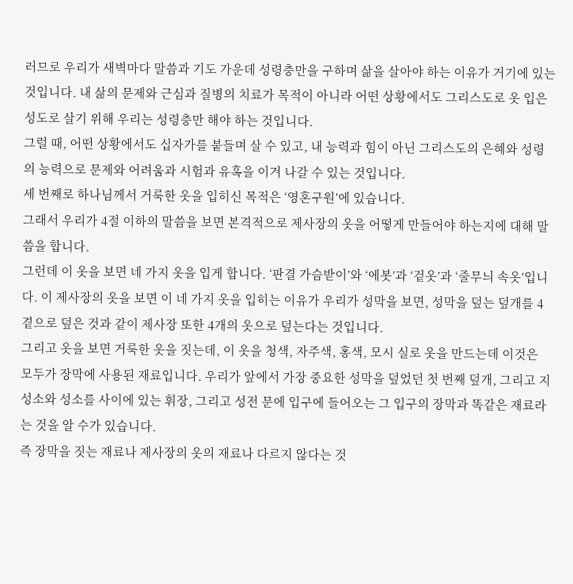러므로 우리가 새벽마다 말씀과 기도 가운데 성령충만을 구하며 삶을 살아야 하는 이유가 거기에 있는 것입니다. 내 삶의 문제와 근심과 질병의 치료가 목적이 아니라 어떤 상황에서도 그리스도로 옷 입은 성도로 살기 위해 우리는 성령충만 해야 하는 것입니다.
그럴 때, 어떤 상황에서도 십자가를 붙들며 살 수 있고, 내 능력과 힘이 아닌 그리스도의 은혜와 성령의 능력으로 문제와 어려움과 시험과 유혹을 이겨 나갈 수 있는 것입니다.
세 번째로 하나님께서 거룩한 옷을 입히신 목적은 ‘영혼구원’에 있습니다.
그래서 우리가 4절 이하의 말씀을 보면 본격적으로 제사장의 옷을 어떻게 만들어야 하는지에 대해 말씀을 합니다.
그런데 이 옷을 보면 네 가지 옷을 입게 합니다. ‘판결 가슴받이’와 ‘에봇’과 ‘겉옷’과 ‘줄무늬 속옷’입니다. 이 제사장의 옷을 보면 이 네 가지 옷을 입히는 이유가 우리가 성막을 보면, 성막을 덮는 덮개를 4곁으로 덮은 것과 같이 제사장 또한 4개의 옷으로 덮는다는 것입니다.
그리고 옷을 보면 거룩한 옷을 짓는데, 이 옷을 청색, 자주색, 홍색, 모시 실로 옷을 만드는데 이것은 모두가 장막에 사용된 재료입니다. 우리가 앞에서 가장 중요한 성막을 덮었던 첫 번째 덮개, 그리고 지성소와 성소를 사이에 있는 휘장, 그리고 성전 문에 입구에 들어오는 그 입구의 장막과 똑같은 재료라는 것을 알 수가 있습니다.
즉 장막을 짓는 재료나 제사장의 옷의 재료나 다르지 않다는 것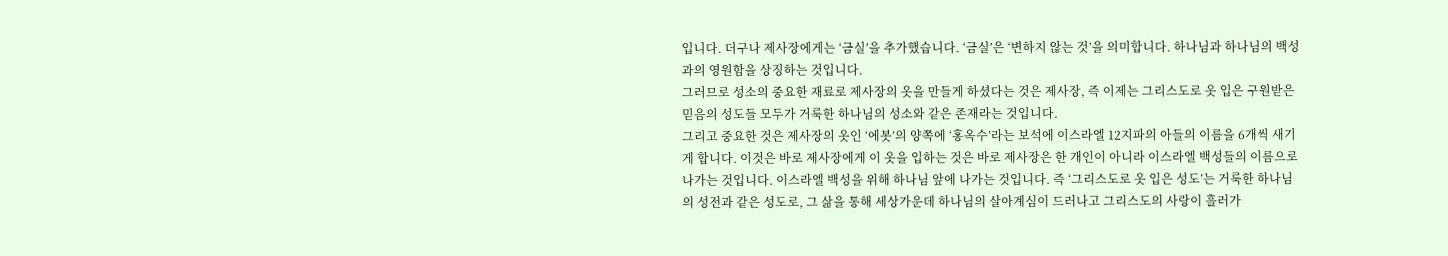입니다. 더구나 제사장에게는 ‘금실’을 추가했습니다. ‘금실’은 ‘변하지 않는 것’을 의미합니다. 하나님과 하나님의 백성과의 영원함을 상징하는 것입니다.
그러므로 성소의 중요한 재료로 제사장의 옷을 만들게 하셨다는 것은 제사장, 즉 이제는 그리스도로 옷 입은 구원받은 믿음의 성도들 모두가 거룩한 하나님의 성소와 같은 존재라는 것입니다.
그리고 중요한 것은 제사장의 옷인 ‘에봇’의 양쪽에 ‘홍옥수’라는 보석에 이스라엘 12지파의 아들의 이름을 6개씩 새기게 합니다. 이것은 바로 제사장에게 이 옷을 입하는 것은 바로 제사장은 한 개인이 아니라 이스라엘 백성들의 이름으로 나가는 것입니다. 이스라엘 백성을 위해 하나님 앞에 나가는 것입니다. 즉 ‘그리스도로 옷 입은 성도’는 거룩한 하나님의 성전과 같은 성도로, 그 삶을 통해 세상가운데 하나님의 살아계심이 드러나고 그리스도의 사랑이 흘러가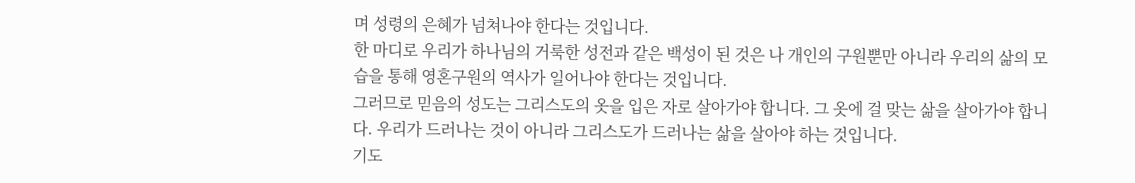며 성령의 은혜가 넘쳐나야 한다는 것입니다.
한 마디로 우리가 하나님의 거룩한 성전과 같은 백성이 된 것은 나 개인의 구원뿐만 아니라 우리의 삶의 모습을 통해 영혼구원의 역사가 일어나야 한다는 것입니다.
그러므로 믿음의 성도는 그리스도의 옷을 입은 자로 살아가야 합니다. 그 옷에 걸 맞는 삶을 살아가야 합니다. 우리가 드러나는 것이 아니라 그리스도가 드러나는 삶을 살아야 하는 것입니다.
기도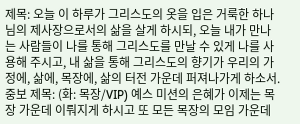제목: 오늘 이 하루가 그리스도의 옷을 입은 거룩한 하나님의 제사장으로서의 삶을 살게 하시되, 오늘 내가 만나는 사람들이 나를 통해 그리스도를 만날 수 있게 나를 사용해 주시고, 내 삶을 통해 그리스도의 향기가 우리의 가정에, 삶에, 목장에, 삶의 터전 가운데 퍼져나가게 하소서.
중보 제목: (화: 목장/VIP) 예스 미션의 은혜가 이제는 목장 가운데 이뤄지게 하시고 또 모든 목장의 모임 가운데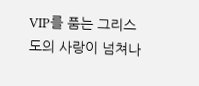VIP를 품는 그리스도의 사랑이 넘쳐나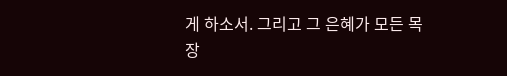게 하소서. 그리고 그 은혜가 모든 목장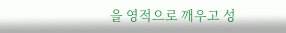을 영적으로 깨우고 성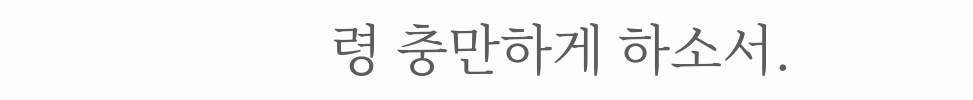령 충만하게 하소서.